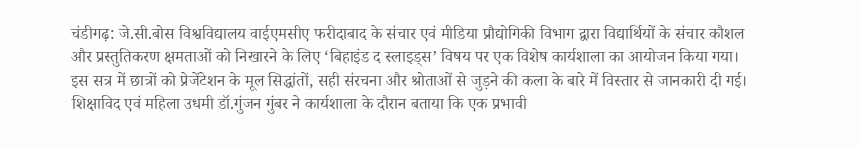चंडीगढ़: जे.सी.बोस विश्वविद्यालय वाईएमसीए फरीदाबाद के संचार एवं मीडिया प्रौद्योगिकी विभाग द्वारा विद्यार्थियों के संचार कौशल और प्रस्तुतिकरण क्षमताओं को निखारने के लिए ‘बिहाइंड द स्लाइड्स’ विषय पर एक विशेष कार्यशाला का आयोजन किया गया। इस सत्र में छात्रों को प्रेजेंटेशन के मूल सिद्धांतों, सही संरचना और श्रोताओं से जुड़ने की कला के बारे में विस्तार से जानकारी दी गई।
शिक्षाविद एवं महिला उधमी डॉ.गुंजन गुंबर ने कार्यशाला के दौरान बताया कि एक प्रभावी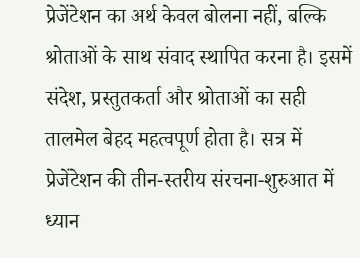प्रेजेंटेशन का अर्थ केवल बोलना नहीं, बल्कि श्रोताओं के साथ संवाद स्थापित करना है। इसमें संदेश, प्रस्तुतकर्ता और श्रोताओं का सही तालमेल बेहद महत्वपूर्ण होता है। सत्र में प्रेजेंटेशन की तीन-स्तरीय संरचना-शुरुआत में ध्यान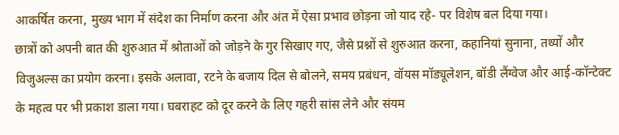आकर्षित करना, मुख्य भाग में संदेश का निर्माण करना और अंत में ऐसा प्रभाव छोड़ना जो याद रहे- पर विशेष बल दिया गया।
छात्रों को अपनी बात की शुरुआत में श्रोताओं को जोड़ने के गुर सिखाए गए, जैसे प्रश्नों से शुरुआत करना, कहानियां सुनाना, तथ्यों और विजुअल्स का प्रयोग करना। इसके अलावा, रटने के बजाय दिल से बोलने, समय प्रबंधन, वॉयस मॉड्यूलेशन, बॉडी लैंग्वेज और आई-कॉन्टेक्ट के महत्व पर भी प्रकाश डाला गया। घबराहट को दूर करने के लिए गहरी सांस लेने और संयम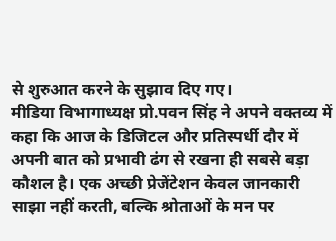से शुरुआत करने के सुझाव दिए गए।
मीडिया विभागाध्यक्ष प्रो.पवन सिंह ने अपने वक्तव्य में कहा कि आज के डिजिटल और प्रतिस्पर्धी दौर में अपनी बात को प्रभावी ढंग से रखना ही सबसे बड़ा कौशल है। एक अच्छी प्रेजेंटेशन केवल जानकारी साझा नहीं करती, बल्कि श्रोताओं के मन पर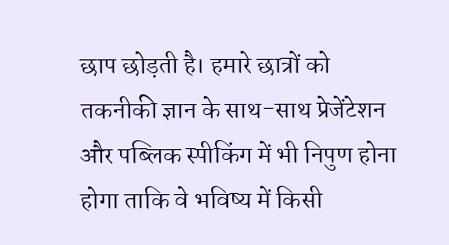छाप छोड़ती है। हमारे छात्रों को तकनीकी ज्ञान के साथ-साथ प्रेजेंटेशन और पब्लिक स्पीकिंग में भी निपुण होना होगा ताकि वे भविष्य में किसी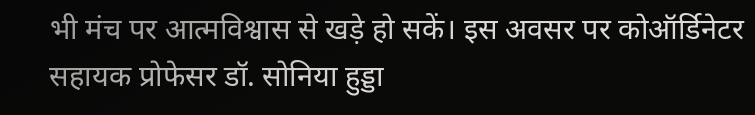भी मंच पर आत्मविश्वास से खड़े हो सकें। इस अवसर पर कोऑर्डिनेटर सहायक प्रोफेसर डॉ. सोनिया हुड्डा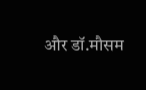और डॉ.मौसम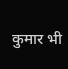कुमार भी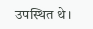उपस्थित थे।